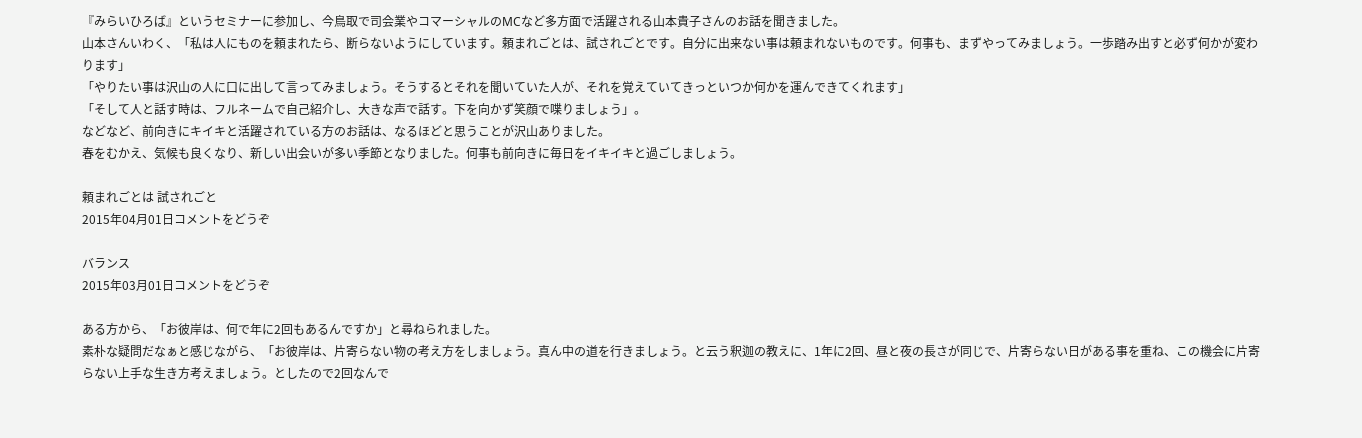『みらいひろば』というセミナーに参加し、今鳥取で司会業やコマーシャルのMCなど多方面で活躍される山本貴子さんのお話を聞きました。
山本さんいわく、「私は人にものを頼まれたら、断らないようにしています。頼まれごとは、試されごとです。自分に出来ない事は頼まれないものです。何事も、まずやってみましょう。一歩踏み出すと必ず何かが変わります」
「やりたい事は沢山の人に口に出して言ってみましょう。そうするとそれを聞いていた人が、それを覚えていてきっといつか何かを運んできてくれます」
「そして人と話す時は、フルネームで自己紹介し、大きな声で話す。下を向かず笑顔で喋りましょう」。
などなど、前向きにキイキと活躍されている方のお話は、なるほどと思うことが沢山ありました。
春をむかえ、気候も良くなり、新しい出会いが多い季節となりました。何事も前向きに毎日をイキイキと過ごしましょう。

頼まれごとは 試されごと
2015年04月01日コメントをどうぞ

バランス
2015年03月01日コメントをどうぞ

ある方から、「お彼岸は、何で年に2回もあるんですか」と尋ねられました。
素朴な疑問だなぁと感じながら、「お彼岸は、片寄らない物の考え方をしましょう。真ん中の道を行きましょう。と云う釈迦の教えに、1年に2回、昼と夜の長さが同じで、片寄らない日がある事を重ね、この機会に片寄らない上手な生き方考えましょう。としたので2回なんで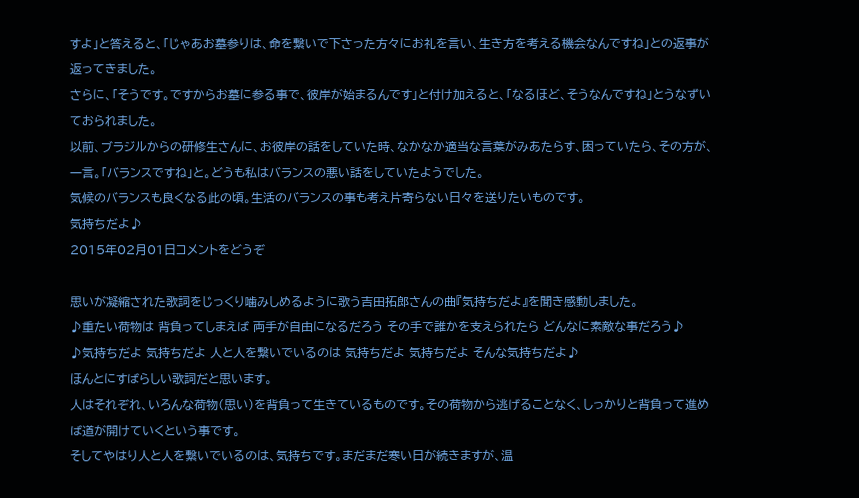すよ」と答えると、「じゃあお墓参りは、命を繋いで下さった方々にお礼を言い、生き方を考える機会なんですね」との返事が返ってきました。
さらに、「そうです。ですからお墓に参る事で、彼岸が始まるんです」と付け加えると、「なるほど、そうなんですね」とうなずいておられました。
以前、ブラジルからの研修生さんに、お彼岸の話をしていた時、なかなか適当な言葉がみあたらす、困っていたら、その方が、一言。「バランスですね」と。どうも私はバランスの悪い話をしていたようでした。
気候のバランスも良くなる此の頃。生活のバランスの事も考え片寄らない日々を送りたいものです。
気持ちだよ♪
2015年02月01日コメントをどうぞ

思いが凝縮された歌詞をじっくり噛みしめるように歌う吉田拓郎さんの曲『気持ちだよ』を聞き感動しました。
♪重たい荷物は 背負ってしまえば 両手が自由になるだろう その手で誰かを支えられたら どんなに素敵な事だろう♪
♪気持ちだよ 気持ちだよ 人と人を繋いでいるのは 気持ちだよ 気持ちだよ そんな気持ちだよ♪
ほんとにすばらしい歌詞だと思います。
人はそれぞれ、いろんな荷物(思い)を背負って生きているものです。その荷物から逃げることなく、しっかりと背負って進めば道が開けていくという事です。
そしてやはり人と人を繋いでいるのは、気持ちです。まだまだ寒い日が続きますが、温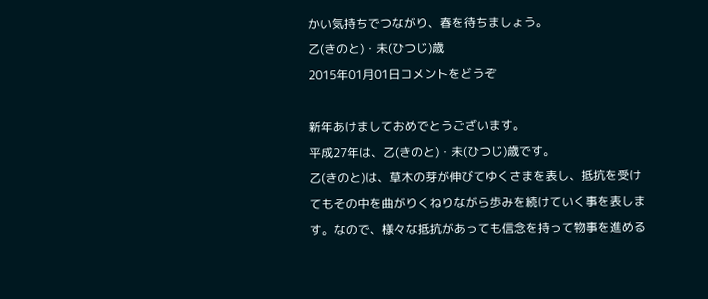かい気持ちでつながり、春を待ちましょう。
乙(きのと)・未(ひつじ)歳
2015年01月01日コメントをどうぞ

新年あけましておめでとうございます。
平成27年は、乙(きのと)・未(ひつじ)歳です。
乙(きのと)は、草木の芽が伸びてゆくさまを表し、抵抗を受けてもその中を曲がりくねりながら歩みを続けていく事を表します。なので、様々な抵抗があっても信念を持って物事を進める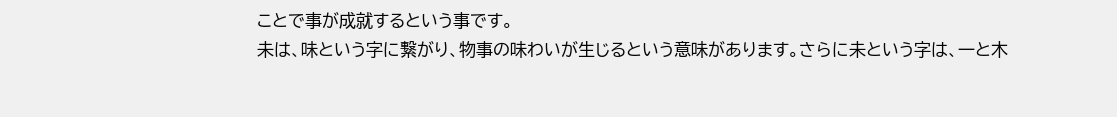ことで事が成就するという事です。
未は、味という字に繋がり、物事の味わいが生じるという意味があります。さらに未という字は、一と木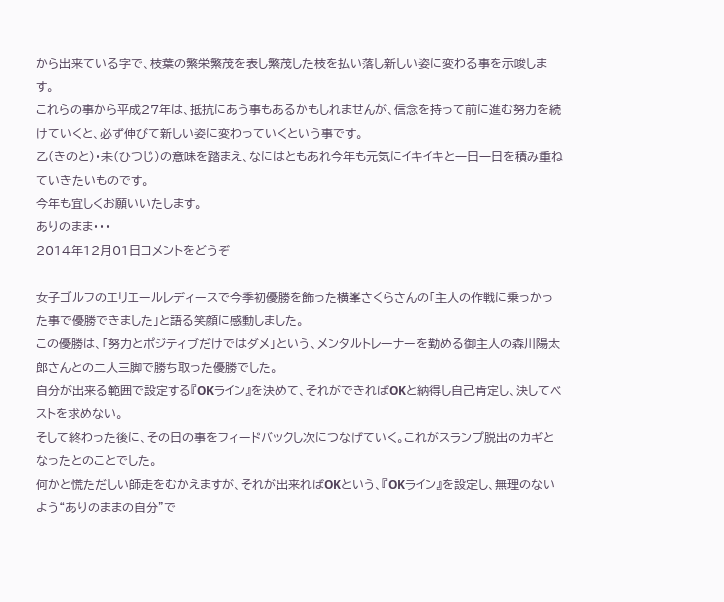から出来ている字で、枝葉の繁栄繁茂を表し繁茂した枝を払い落し新しい姿に変わる事を示唆します。
これらの事から平成27年は、抵抗にあう事もあるかもしれませんが、信念を持って前に進む努力を続けていくと、必ず伸びて新しい姿に変わっていくという事です。
乙(きのと)・未(ひつじ)の意味を踏まえ、なにはともあれ今年も元気にイキイキと一日一日を積み重ねていきたいものです。
今年も宜しくお願いいたします。
ありのまま・・・
2014年12月01日コメントをどうぞ

女子ゴルフのエリエールレディースで今季初優勝を飾った横峯さくらさんの「主人の作戦に乗っかった事で優勝できました」と語る笑顔に感動しました。
この優勝は、「努力とポジティブだけではダメ」という、メンタルトレーナーを勤める御主人の森川陽太郎さんとの二人三脚で勝ち取った優勝でした。
自分が出来る範囲で設定する『OKライン』を決めて、それができればOKと納得し自己肯定し、決してベストを求めない。
そして終わった後に、その日の事をフィードバックし次につなげていく。これがスランプ脱出のカギとなったとのことでした。
何かと慌ただしい師走をむかえますが、それが出来ればOKという、『OKライン』を設定し、無理のないよう“ありのままの自分”で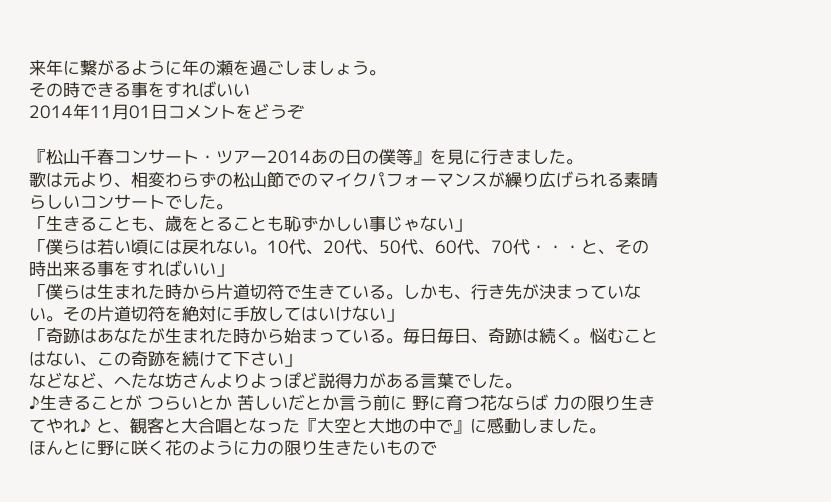来年に繋がるように年の瀬を過ごしましょう。
その時できる事をすればいい
2014年11月01日コメントをどうぞ

『松山千春コンサート・ツアー2014あの日の僕等』を見に行きました。
歌は元より、相変わらずの松山節でのマイクパフォーマンスが繰り広げられる素晴らしいコンサートでした。
「生きることも、歳をとることも恥ずかしい事じゃない」
「僕らは若い頃には戻れない。10代、20代、50代、60代、70代・・・と、その時出来る事をすればいい」
「僕らは生まれた時から片道切符で生きている。しかも、行き先が決まっていない。その片道切符を絶対に手放してはいけない」
「奇跡はあなたが生まれた時から始まっている。毎日毎日、奇跡は続く。悩むことはない、この奇跡を続けて下さい」
などなど、へたな坊さんよりよっぽど説得力がある言葉でした。
♪生きることが つらいとか 苦しいだとか言う前に 野に育つ花ならば 力の限り生きてやれ♪ と、観客と大合唱となった『大空と大地の中で』に感動しました。
ほんとに野に咲く花のように力の限り生きたいもので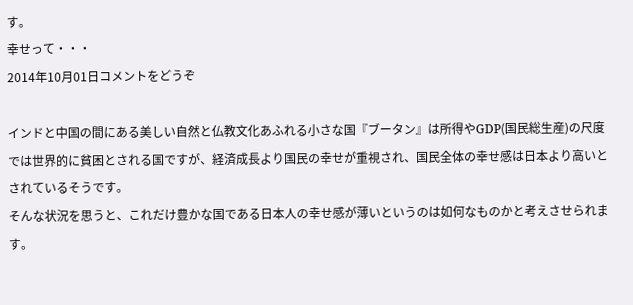す。
幸せって・・・
2014年10月01日コメントをどうぞ

インドと中国の間にある美しい自然と仏教文化あふれる小さな国『ブータン』は所得やGDP(国民総生産)の尺度では世界的に貧困とされる国ですが、経済成長より国民の幸せが重視され、国民全体の幸せ感は日本より高いとされているそうです。
そんな状況を思うと、これだけ豊かな国である日本人の幸せ感が薄いというのは如何なものかと考えさせられます。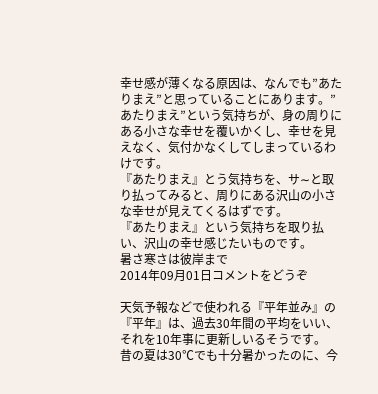幸せ感が薄くなる原因は、なんでも”あたりまえ”と思っていることにあります。”あたりまえ”という気持ちが、身の周りにある小さな幸せを覆いかくし、幸せを見えなく、気付かなくしてしまっているわけです。
『あたりまえ』とう気持ちを、サ∼と取り払ってみると、周りにある沢山の小さな幸せが見えてくるはずです。
『あたりまえ』という気持ちを取り払い、沢山の幸せ感じたいものです。
暑さ寒さは彼岸まで
2014年09月01日コメントをどうぞ

天気予報などで使われる『平年並み』の『平年』は、過去30年間の平均をいい、それを10年事に更新しいるそうです。
昔の夏は30℃でも十分暑かったのに、今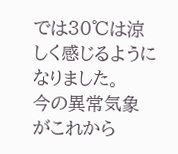では30℃は涼しく感じるようになりました。
今の異常気象がこれから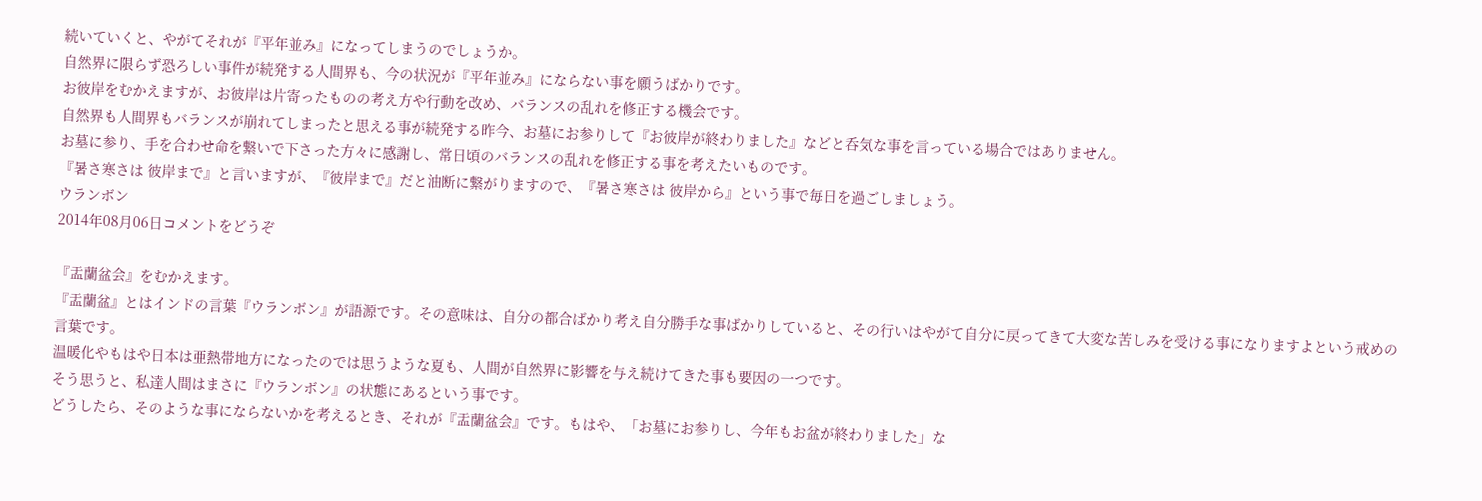続いていくと、やがてそれが『平年並み』になってしまうのでしょうか。
自然界に限らず恐ろしい事件が続発する人間界も、今の状況が『平年並み』にならない事を願うばかりです。
お彼岸をむかえますが、お彼岸は片寄ったものの考え方や行動を改め、バランスの乱れを修正する機会です。
自然界も人間界もバランスが崩れてしまったと思える事が続発する昨今、お墓にお参りして『お彼岸が終わりました』などと呑気な事を言っている場合ではありません。
お墓に参り、手を合わせ命を繋いで下さった方々に感謝し、常日頃のバランスの乱れを修正する事を考えたいものです。
『暑さ寒さは 彼岸まで』と言いますが、『彼岸まで』だと油断に繋がりますので、『暑さ寒さは 彼岸から』という事で毎日を過ごしましょう。
ウランボン
2014年08月06日コメントをどうぞ

『盂蘭盆会』をむかえます。
『盂蘭盆』とはインドの言葉『ウランボン』が語源です。その意味は、自分の都合ばかり考え自分勝手な事ばかりしていると、その行いはやがて自分に戻ってきて大変な苦しみを受ける事になりますよという戒めの言葉です。
温暖化やもはや日本は亜熱帯地方になったのでは思うような夏も、人間が自然界に影響を与え続けてきた事も要因の一つです。
そう思うと、私達人間はまさに『ウランボン』の状態にあるという事です。
どうしたら、そのような事にならないかを考えるとき、それが『盂蘭盆会』です。もはや、「お墓にお参りし、今年もお盆が終わりました」な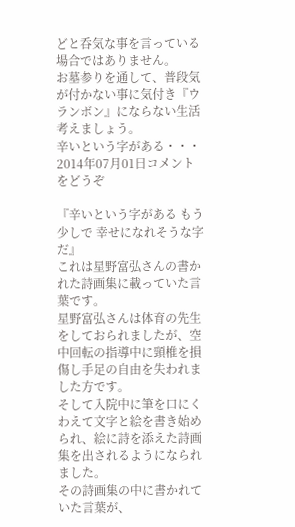どと呑気な事を言っている場合ではありません。
お墓参りを通して、普段気が付かない事に気付き『ウランボン』にならない生活考えましょう。
辛いという字がある・・・
2014年07月01日コメントをどうぞ

『辛いという字がある もう少しで 幸せになれそうな字だ』
これは星野富弘さんの書かれた詩画集に載っていた言葉です。
星野富弘さんは体育の先生をしておられましたが、空中回転の指導中に頸椎を損傷し手足の自由を失われました方です。
そして入院中に筆を口にくわえて文字と絵を書き始められ、絵に詩を添えた詩画集を出されるようになられました。
その詩画集の中に書かれていた言葉が、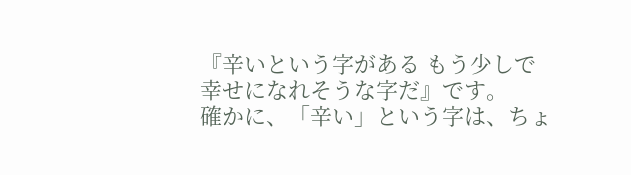『辛いという字がある もう少しで 幸せになれそうな字だ』です。
確かに、「辛い」という字は、ちょ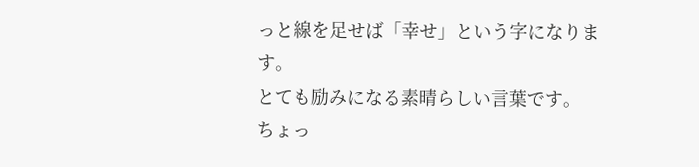っと線を足せば「幸せ」という字になります。
とても励みになる素晴らしい言葉です。
ちょっ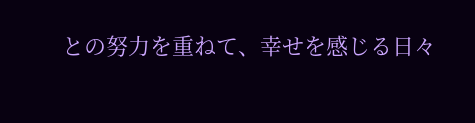との努力を重ねて、幸せを感じる日々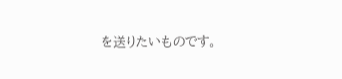を送りたいものです。